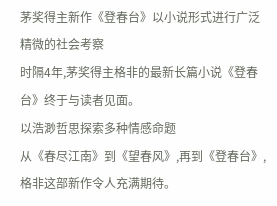茅奖得主新作《登春台》以小说形式进行广泛精微的社会考察
时隔4年,茅奖得主格非的最新长篇小说《登春台》终于与读者见面。
以浩渺哲思探索多种情感命题
从《春尽江南》到《望春风》,再到《登春台》,格非这部新作令人充满期待。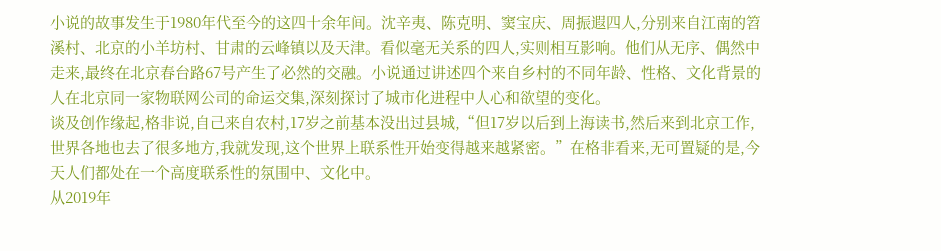小说的故事发生于1980年代至今的这四十余年间。沈辛夷、陈克明、窦宝庆、周振遐四人,分别来自江南的笤溪村、北京的小羊坊村、甘肃的云峰镇以及天津。看似毫无关系的四人,实则相互影响。他们从无序、偶然中走来,最终在北京春台路67号产生了必然的交融。小说通过讲述四个来自乡村的不同年龄、性格、文化背景的人在北京同一家物联网公司的命运交集,深刻探讨了城市化进程中人心和欲望的变化。
谈及创作缘起,格非说,自己来自农村,17岁之前基本没出过县城,“但17岁以后到上海读书,然后来到北京工作,世界各地也去了很多地方,我就发现,这个世界上联系性开始变得越来越紧密。”在格非看来,无可置疑的是,今天人们都处在一个高度联系性的氛围中、文化中。
从2019年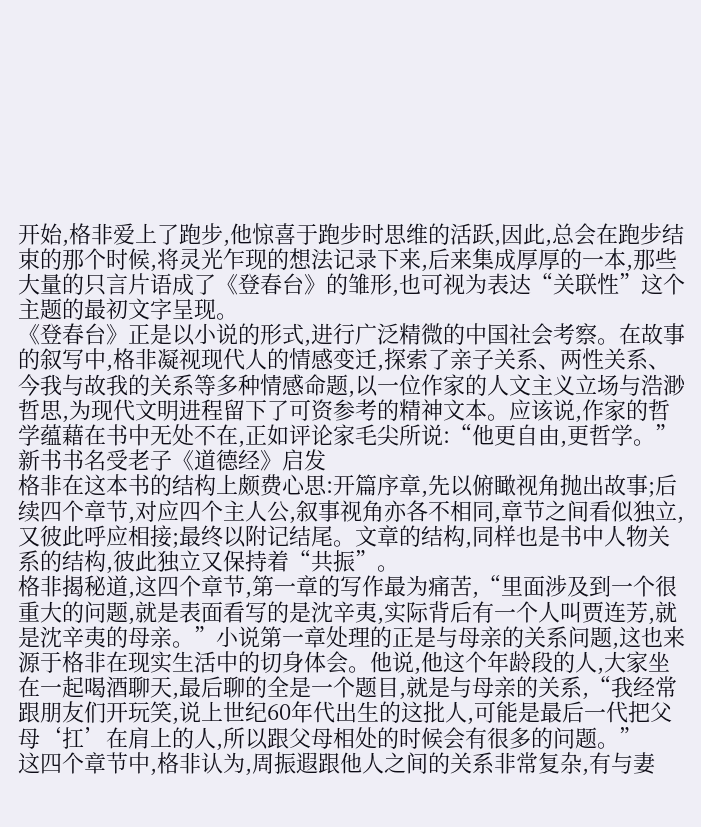开始,格非爱上了跑步,他惊喜于跑步时思维的活跃,因此,总会在跑步结束的那个时候,将灵光乍现的想法记录下来,后来集成厚厚的一本,那些大量的只言片语成了《登春台》的雏形,也可视为表达“关联性”这个主题的最初文字呈现。
《登春台》正是以小说的形式,进行广泛精微的中国社会考察。在故事的叙写中,格非凝视现代人的情感变迁,探索了亲子关系、两性关系、今我与故我的关系等多种情感命题,以一位作家的人文主义立场与浩渺哲思,为现代文明进程留下了可资参考的精神文本。应该说,作家的哲学蕴藉在书中无处不在,正如评论家毛尖所说:“他更自由,更哲学。”
新书书名受老子《道德经》启发
格非在这本书的结构上颇费心思:开篇序章,先以俯瞰视角抛出故事;后续四个章节,对应四个主人公,叙事视角亦各不相同,章节之间看似独立,又彼此呼应相接;最终以附记结尾。文章的结构,同样也是书中人物关系的结构,彼此独立又保持着“共振”。
格非揭秘道,这四个章节,第一章的写作最为痛苦,“里面涉及到一个很重大的问题,就是表面看写的是沈辛夷,实际背后有一个人叫贾连芳,就是沈辛夷的母亲。”小说第一章处理的正是与母亲的关系问题,这也来源于格非在现实生活中的切身体会。他说,他这个年龄段的人,大家坐在一起喝酒聊天,最后聊的全是一个题目,就是与母亲的关系,“我经常跟朋友们开玩笑,说上世纪60年代出生的这批人,可能是最后一代把父母‘扛’在肩上的人,所以跟父母相处的时候会有很多的问题。”
这四个章节中,格非认为,周振遐跟他人之间的关系非常复杂,有与妻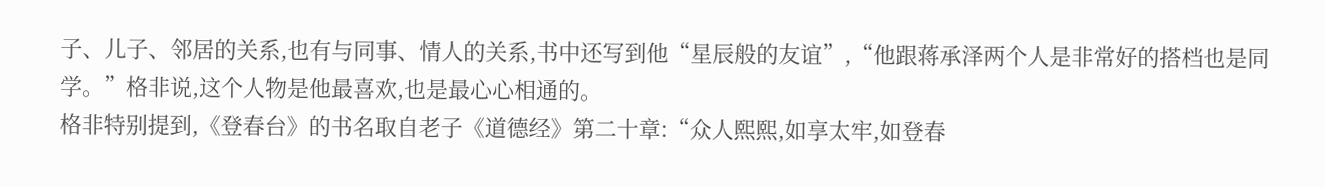子、儿子、邻居的关系,也有与同事、情人的关系,书中还写到他“星辰般的友谊”,“他跟蒋承泽两个人是非常好的搭档也是同学。”格非说,这个人物是他最喜欢,也是最心心相通的。
格非特别提到,《登春台》的书名取自老子《道德经》第二十章:“众人熙熙,如享太牢,如登春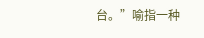台。”喻指一种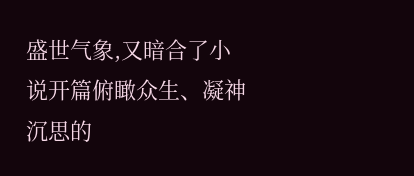盛世气象,又暗合了小说开篇俯瞰众生、凝神沉思的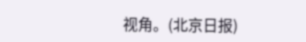视角。(北京日报)